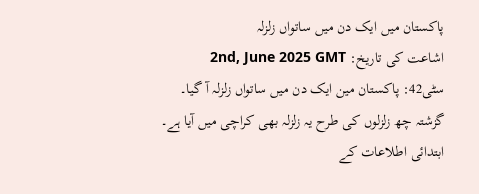پاکستان میں ایک دن میں ساتواں زلزلہ
اشاعت کی تاریخ: 2nd, June 2025 GMT
سٹی42: پاکستان مین ایک دن میں ساتواں زلزلہ آ گیا۔
گزشتہ چھ زلزلوں کی طرح یہ زلزلہ بھی کراچی میں آیا ہے۔
ابتدائی اطلاعات کے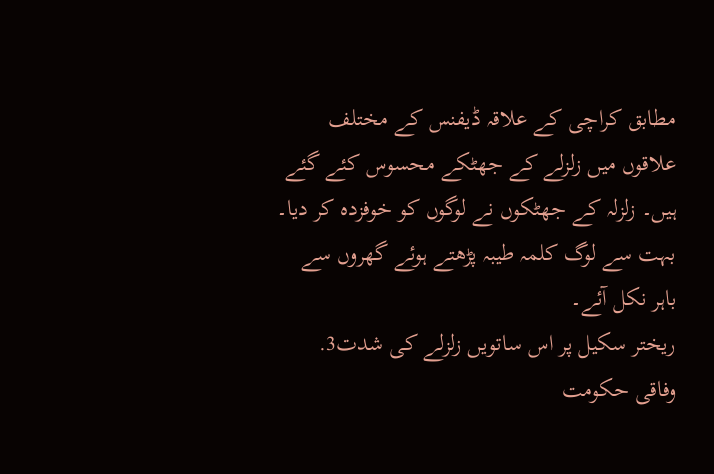مطابق کراچی کے علاقہ ڈیفنس کے مختلف علاقوں میں زلزلے کے جھٹکے محسوس کئے گئے ہیں۔ زلزلہ کے جھٹکوں نے لوگوں کو خوفزدہ کر دیا۔ بہت سے لوگ کلمہ طیبہ پڑھتے ہوئے گھروں سے باہر نکل آئے۔
ریختر سکیل پر اس ساتویں زلزلے کی شدت3.
وفاقی حکومت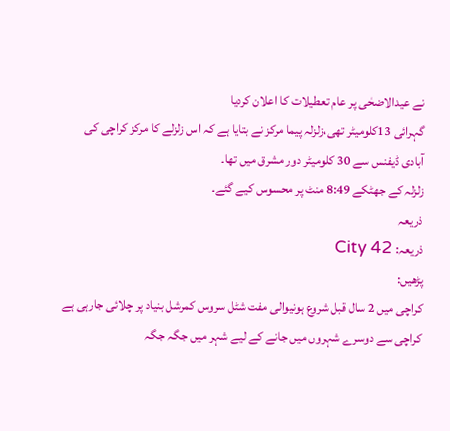نے عیدالاضحٰی پر عام تعطیلات کا اعلان کردیا
گہرائی 13کلومیٹر تھی،زلزلہ پیما مرکز نے بتایا ہے کہ اس زلزلے کا مرکز کراچی کی آبادی ڈیفنس سے 30 کلومیٹر دور مشرق میں تھا۔
زلزلہ کے جھٹکے 8:49 منٹ پر محسوس کیے گئے۔
ذریعہ
ذریعہ: City 42
پڑھیں:
کراچی میں 2 سال قبل شروع ہونیوالی مفت شٹل سروس کمرشل بنیاد پر چلائی جارہی ہے
کراچی سے دوسرے شہروں میں جانے کے لیے شہر میں جگہ جگہ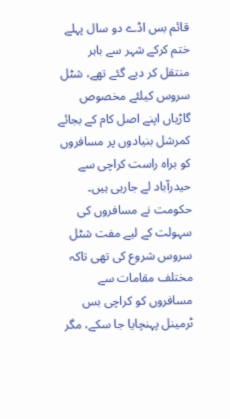قائم بس اڈے دو سال پہلے ختم کرکے شہر سے باہر منتقل کر دیے گئے تھے، شٹل سروس کیلئے مخصوص گاڑیاں اپنے اصل کام کے بجائے کمرشل بنیادوں پر مسافروں کو براہ راست کراچی سے حیدرآباد لے جارہی ہیں۔
حکومت نے مسافروں کی سہولت کے لیے مفت شٹل سروس شروع کی تھی تاکہ مختلف مقامات سے مسافروں کو کراچی بس ٹرمینل پہنچایا جا سکے، مگر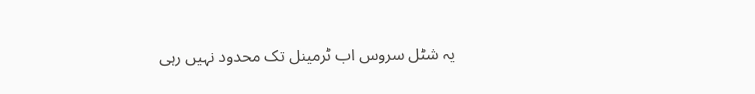یہ شٹل سروس اب ٹرمینل تک محدود نہیں رہی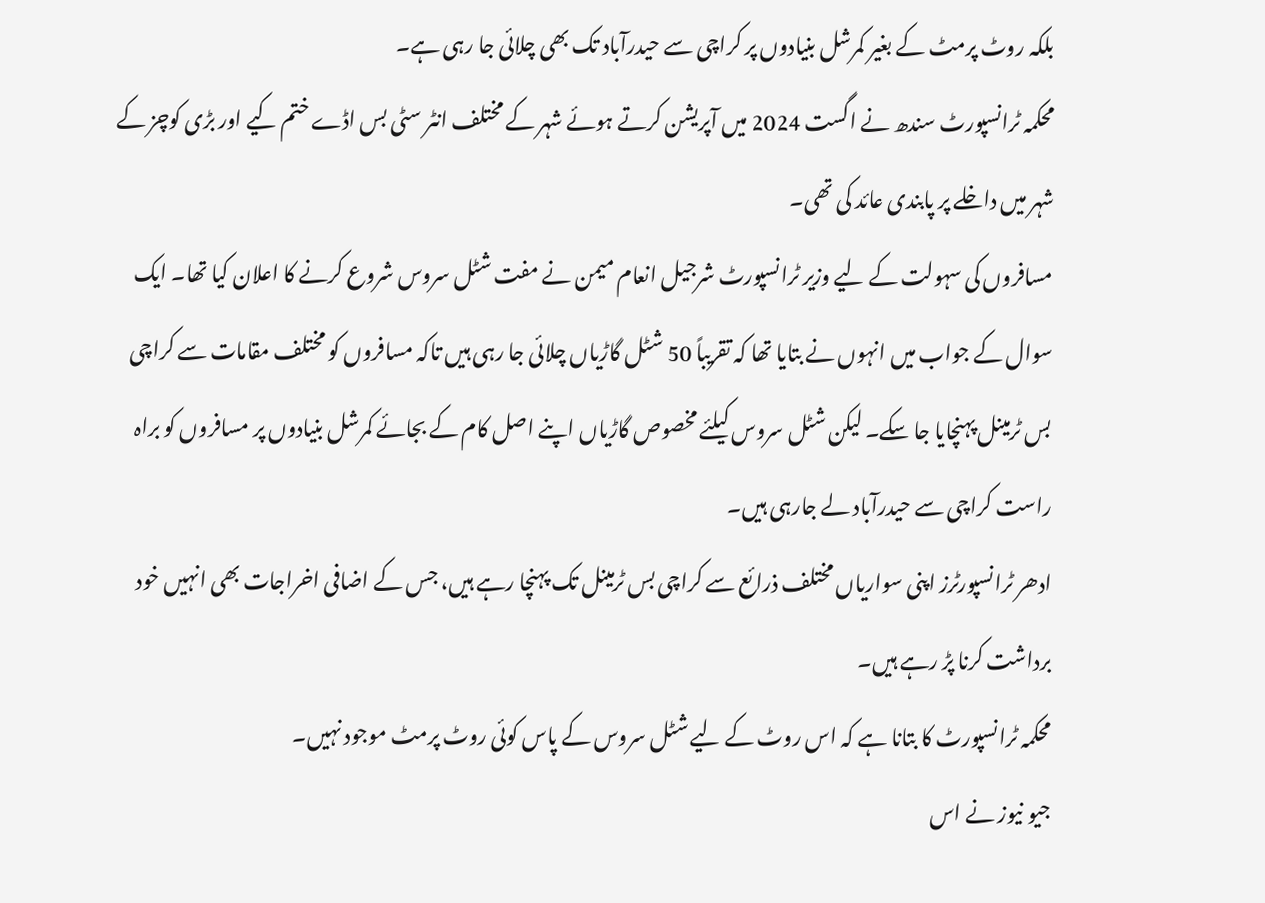بلکہ روٹ پرمٹ کے بغیر کمرشل بنیادوں پر کراچی سے حیدرآباد تک بھی چلائی جا رہی ہے۔
محکمہ ٹرانسپورٹ سندھ نے اگست 2024 میں آپریشن کرتے ہوئے شہر کے مختلف انٹر سٹی بس اڈے ختم کیے اور بڑی کوچز کے شہر میں داخلے پر پابندی عائد کی تھی۔
مسافروں کی سہولت کے لیے وزیر ٹرانسپورٹ شرجیل انعام میمن نے مفت شٹل سروس شروع کرنے کا اعلان کیا تھا۔ ایک سوال کے جواب میں انہوں نے بتایا تھا کہ تقریباً 50 شٹل گاڑیاں چلائی جا رہی ہیں تاکہ مسافروں کو مختلف مقامات سے کراچی بس ٹرمینل پہنچایا جا سکے۔ لیکن شٹل سروس کیلئے مخصوص گاڑیاں اپنے اصل کام کے بجائے کمرشل بنیادوں پر مسافروں کو براہ راست کراچی سے حیدرآباد لے جارہی ہیں۔
ادھر ٹرانسپورٹرز اپنی سواریاں مختلف ذرائع سے کراچی بس ٹرمینل تک پہنچا رہے ہیں، جس کے اضافی اخراجات بھی انہیں خود برداشت کرنا پڑ رہے ہیں۔
محکمہ ٹرانسپورٹ کا بتانا ہے کہ اس روٹ کے لیے شٹل سروس کے پاس کوئی روٹ پرمٹ موجود نہیں۔
جیو نیوز نے اس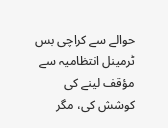حوالے سے کراچی بس ٹرمینل انتظامیہ سے مؤقف لینے کی کوشش کی، مگر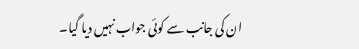ان کی جانب سے کوئی جواب نہیں دیا گیا۔